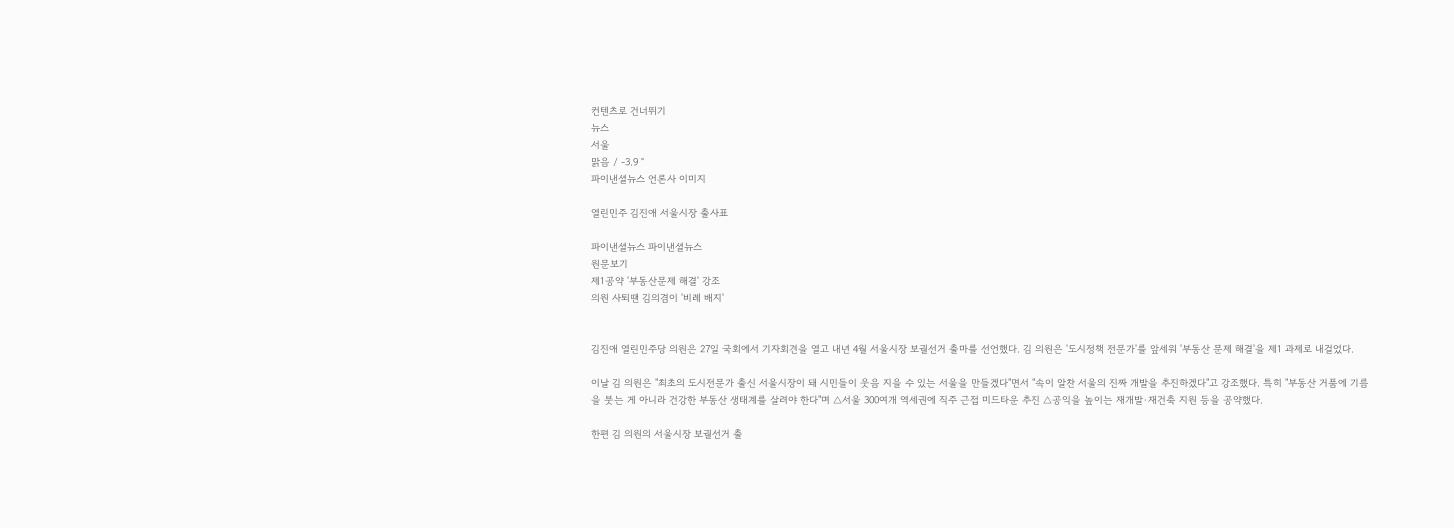컨텐츠로 건너뛰기
뉴스
서울
맑음 / -3.9 °
파이낸셜뉴스 언론사 이미지

열린민주 김진애 서울시장 출사표

파이낸셜뉴스 파이낸셜뉴스
원문보기
제1공약 '부동산문제 해결' 강조
의원 사퇴땐 김의겸이 '비례 배지'


김진애 열린민주당 의원은 27일 국회에서 기자회견을 열고 내년 4월 서울시장 보궐선거 출마를 선언했다. 김 의원은 '도시정책 전문가'를 앞세워 '부동산 문제 해결'을 제1 과제로 내걸었다.

이날 김 의원은 "최초의 도시전문가 출신 서울시장이 돼 시민들이 웃음 지을 수 있는 서울을 만들겠다"면서 "속이 알찬 서울의 진짜 개발을 추진하겠다"고 강조했다. 특히 "부동산 거품에 기름을 붓는 게 아니라 건강한 부동산 생태계를 살려야 한다"며 △서울 300여개 역세권에 직주 근접 미드타운 추진 △공익을 높이는 재개발·재건축 지원 등을 공약했다.

한편 김 의원의 서울시장 보궐선거 출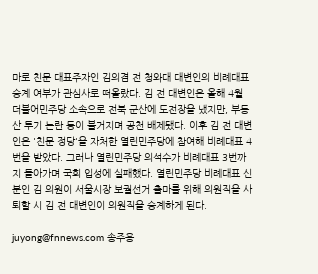마로 친문 대표주자인 김의겸 전 청와대 대변인의 비례대표 승계 여부가 관심사로 떠올랐다. 김 전 대변인은 올해 4월 더불어민주당 소속으로 전북 군산에 도전장을 냈지만, 부동산 투기 논란 등이 불거지며 공천 배제됐다. 이후 김 전 대변인은 '친문 정당'을 자처한 열린민주당에 참여해 비례대표 4번을 받았다. 그러나 열린민주당 의석수가 비례대표 3번까지 돌아가며 국회 입성에 실패했다. 열린민주당 비례대표 신분인 김 의원이 서울시장 보궐선거 출마를 위해 의원직을 사퇴할 시 김 전 대변인이 의원직을 승계하게 된다.

juyong@fnnews.com 송주용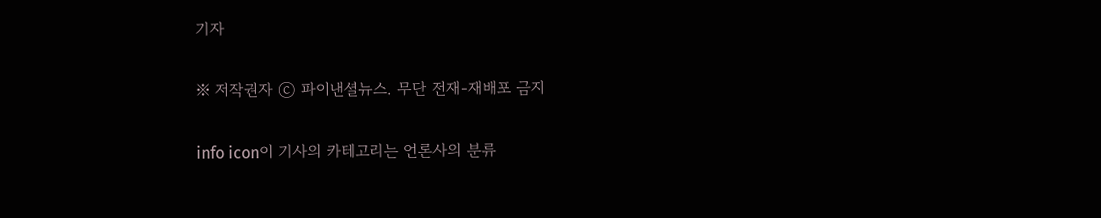기자

※ 저작권자 ⓒ 파이낸셜뉴스. 무단 전재-재배포 금지

info icon이 기사의 카테고리는 언론사의 분류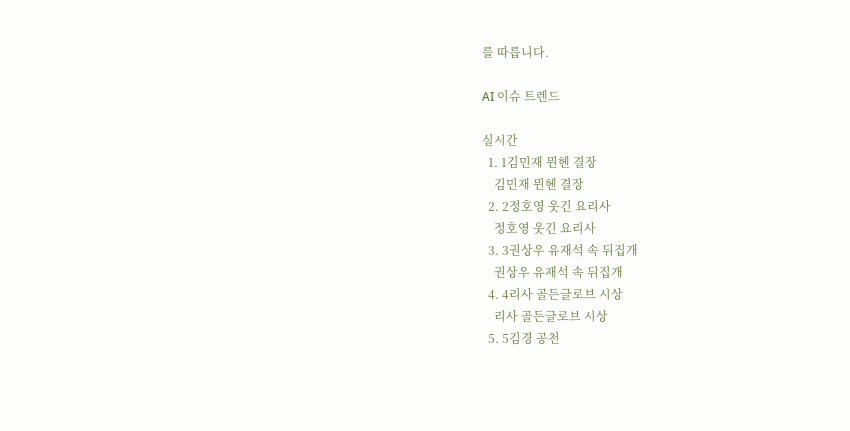를 따릅니다.

AI 이슈 트렌드

실시간
  1. 1김민재 뮌헨 결장
    김민재 뮌헨 결장
  2. 2정호영 웃긴 요리사
    정호영 웃긴 요리사
  3. 3권상우 유재석 속 뒤집개
    권상우 유재석 속 뒤집개
  4. 4리사 골든글로브 시상
    리사 골든글로브 시상
  5. 5김경 공천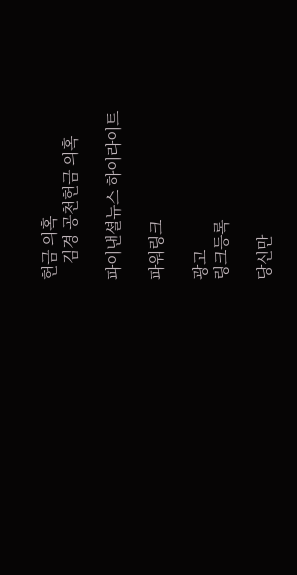헌금 의혹
    김경 공천헌금 의혹

파이낸셜뉴스 하이라이트

파워링크

광고
링크등록

당신만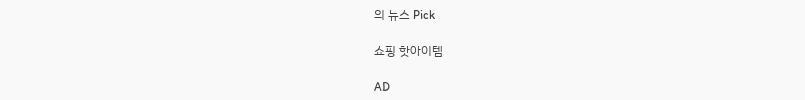의 뉴스 Pick

쇼핑 핫아이템

AD